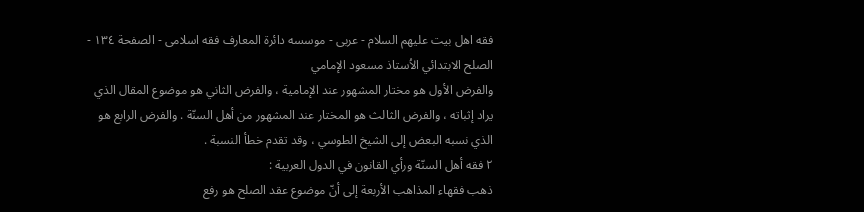فقه اهل بیت علیهم السلام - عربی - موسسه دائرة المعارف فقه اسلامی - الصفحة ١٣٤ - الصلح الابتدائي الاُستاذ مسعود الإمامي
والفرض الأول هو مختار المشهور عند الإمامية ، والفرض الثاني هو موضوع المقال الذي يراد إثباته ، والفرض الثالث هو المختار عند المشهور من أهل السنّة . والفرض الرابع هو الذي نسبه البعض إلى الشيخ الطوسي ، وقد تقدم خطأ النسبة .
٢ فقه أهل السنّة ورأي القانون في الدول العربية :
ذهب فقهاء المذاهب الأربعة إلى أنّ موضوع عقد الصلح هو رفع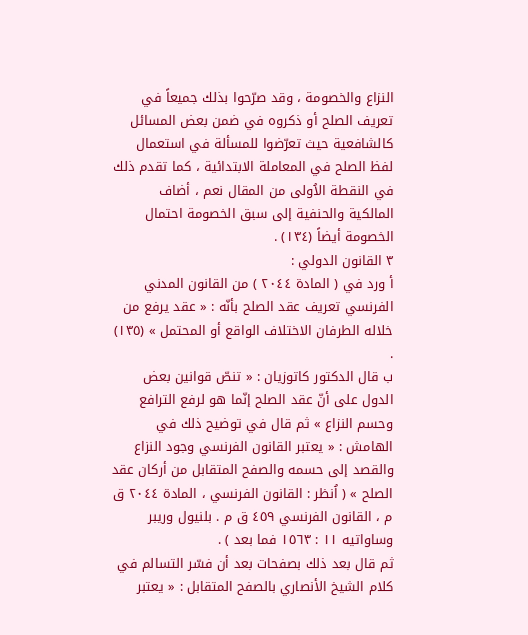النزاع والخصومة ، وقد صرّحوا بذلك جميعاً في تعريف الصلح أو ذكروه في ضمن بعض المسائل كالشافعية حيث تعرّضوا للمسألة في استعمال لفظ الصلح في المعاملة الابتدائية ، كما تقدم ذلك في النقطة الاُولى من المقال نعم ، أضاف المالكية والحنفية إلى سبق الخصومة احتمال الخصومة أيضاً (١٣٤) .
٣ القانون الدولي :
أ ورد في ( المادة ٢٠٤٤ ) من القانون المدني الفرنسي تعريف عقد الصلح بأنّه : « عقد يرفع من خلاله الطرفان الاختلاف الواقع أو المحتمل » (١٣٥) .
ب قال الدكتور كاتوزيان : « تنصّ قوانين بعض الدول على أنّ عقد الصلح إنّما هو لرفع الترافع وحسم النزاع » ثم قال في توضيح ذلك في الهامش : « يعتبر القانون الفرنسي وجود النزاع والقصد إلى حسمه والصفح المتقابل من أركان عقد الصلح » ( اُنظر : القانون الفرنسي ، المادة ٢٠٤٤ ق م ، القانون الفرنسي ٤٥٩ ق م . بلنيول وريبر وساواتيه ١١ : ١٥٦٣ فما بعد ) .
ثم قال بعد ذلك بصفحات بعد أن فسّر التسالم في كلام الشيخ الأنصاري بالصفح المتقابل : « يعتبر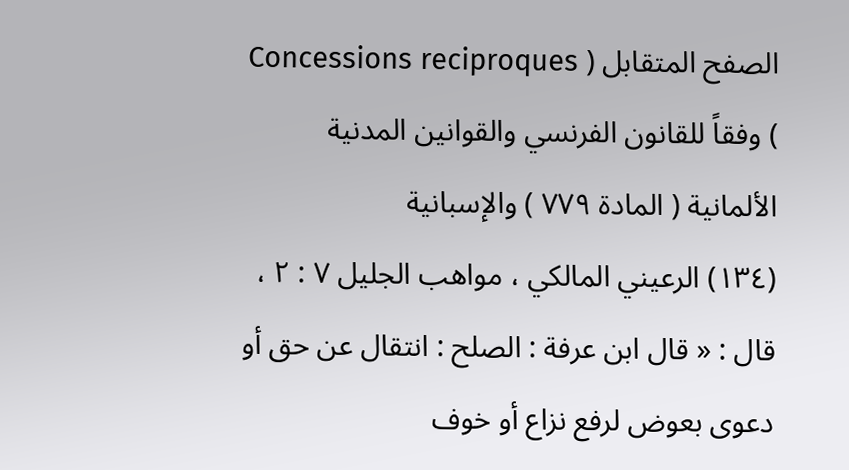الصفح المتقابل ( Concessions reciproques ) وفقاً للقانون الفرنسي والقوانين المدنية الألمانية ( المادة ٧٧٩ ) والإسبانية
(١٣٤) الرعيني المالكي ، مواهب الجليل ٧ : ٢ ، قال : « قال ابن عرفة : الصلح : انتقال عن حق أو دعوى بعوض لرفع نزاع أو خوف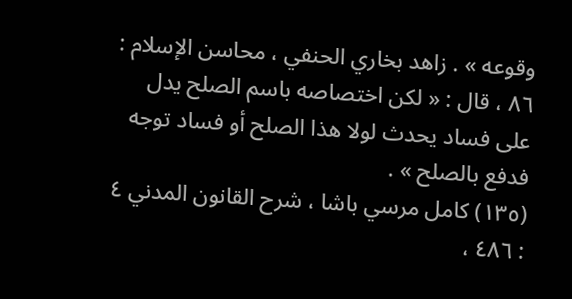وقوعه » . زاهد بخاري الحنفي ، محاسن الإسلام : ٨٦ ، قال : « لكن اختصاصه باسم الصلح يدل على فساد يحدث لولا هذا الصلح أو فساد توجه فدفع بالصلح » .
(١٣٥) كامل مرسي باشا ، شرح القانون المدني ٤ : ٤٨٦ ،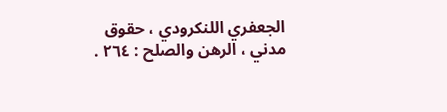الجعفري اللنكرودي ، حقوق مدني ، الرهن والصلح : ٢٦٤ .